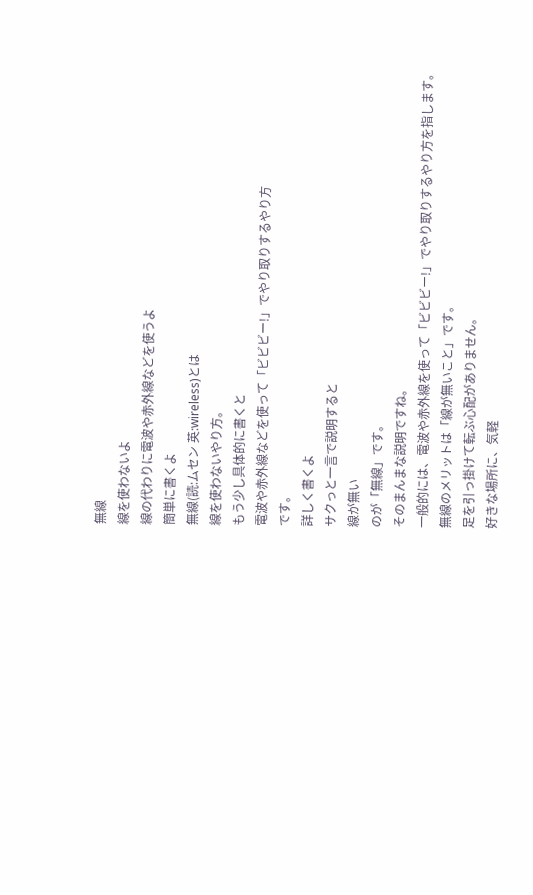無線
線を使わないよ
線の代わりに電波や赤外線などを使うよ
簡単に書くよ
無線(読:ムセン 英:wireless)とは
線を使わないやり方。
もう少し具体的に書くと
電波や赤外線などを使って「ビビビー!」でやり取りするやり方
です。
詳しく書くよ
サクっと一言で説明すると
線が無い
のが「無線」です。
そのまんまな説明ですね。
一般的には、電波や赤外線を使って「ビビビー!」でやり取りするやり方を指します。
無線のメリットは「線が無いこと」です。
足を引っ掛けて転ぶ心配がありません。
好きな場所に、気軽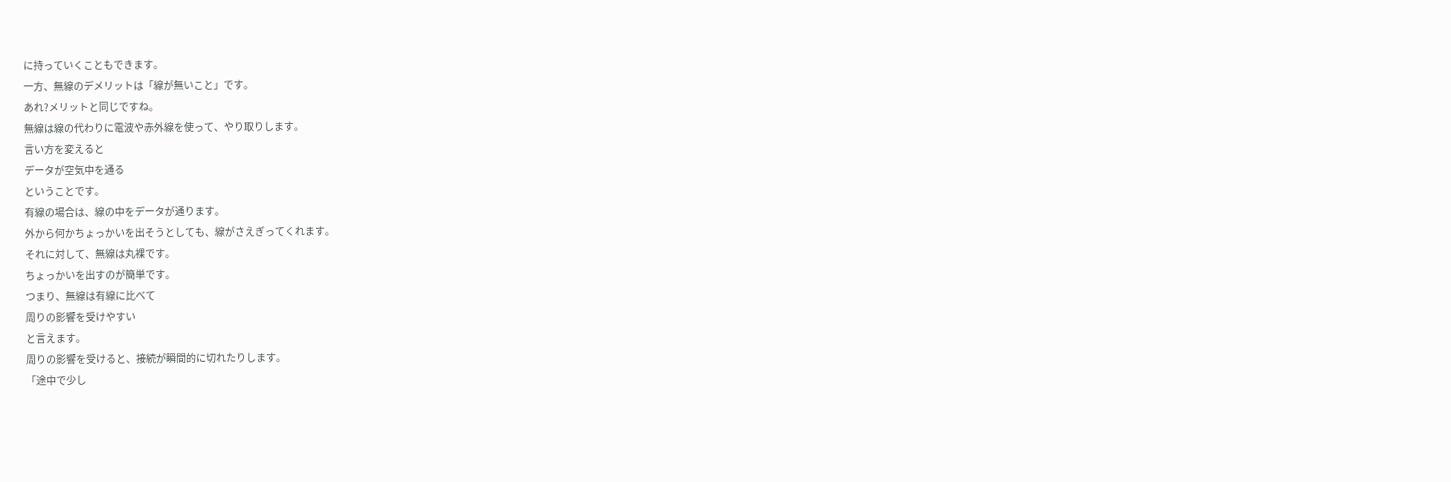に持っていくこともできます。
一方、無線のデメリットは「線が無いこと」です。
あれ?メリットと同じですね。
無線は線の代わりに電波や赤外線を使って、やり取りします。
言い方を変えると
データが空気中を通る
ということです。
有線の場合は、線の中をデータが通ります。
外から何かちょっかいを出そうとしても、線がさえぎってくれます。
それに対して、無線は丸裸です。
ちょっかいを出すのが簡単です。
つまり、無線は有線に比べて
周りの影響を受けやすい
と言えます。
周りの影響を受けると、接続が瞬間的に切れたりします。
「途中で少し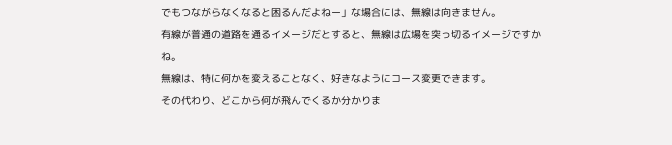でもつながらなくなると困るんだよねー」な場合には、無線は向きません。
有線が普通の道路を通るイメージだとすると、無線は広場を突っ切るイメージですかね。
無線は、特に何かを変えることなく、好きなようにコース変更できます。
その代わり、どこから何が飛んでくるか分かりま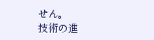せん。
技術の進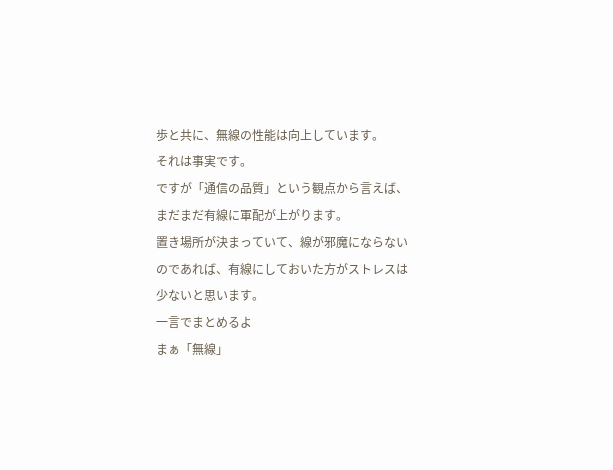歩と共に、無線の性能は向上しています。
それは事実です。
ですが「通信の品質」という観点から言えば、まだまだ有線に軍配が上がります。
置き場所が決まっていて、線が邪魔にならないのであれば、有線にしておいた方がストレスは少ないと思います。
一言でまとめるよ
まぁ「無線」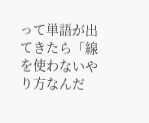って単語が出てきたら「線を使わないやり方なんだ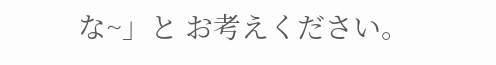な~」と お考えください。